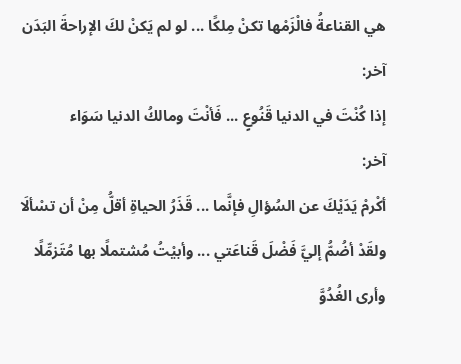هي القناعةُ فالْزَمْها تكنْ مِلكًا ... لو لم يَكنْ لكَ الإراحةَ البَدَن
آخر:
إذا كُنْتَ في الدنيا قَنُوعٍ ... فَأنْتَ ومالكُ الدنيا سَوَاء
آخر:
أكْرمْ يَدَيْكَ عن السُؤالِ فإنَّما ... قَذَرُ الحياةِ أقلُّ مِنْ أن تسْألَا
ولقَدْ أضُمُّ إليَّ فَضْلَ قَناعَتي ... وأبيْتُ مُشتملًا بها مُتَزمِّلًا
وأرى الغُدُوَّ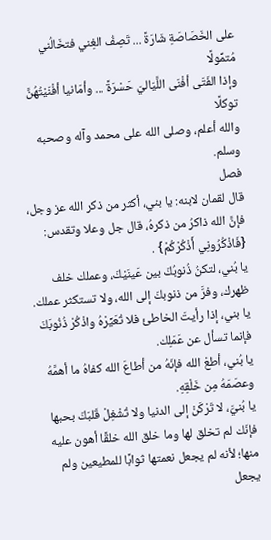على الخَصَاصَةِ شَارَةً ... تَصِفُ الغِني فتخَالُني مُتمِّولًا
وإذا الفَتَى أفْنَى اللَّيَاليَ حَسْرَةً ... وأمَانيا أفْنَيْتُهُنَّ توكلًا
والله أعلم، وصلى الله على محمد وآله وصحبه وسلم.
فصل
قال لقمان لابنه: يا بني، أكثر من ذكر الله عز وجل، فإنَّ الله ذاكرُ من ذكرهُ، قال جل وعلا وتقدس: {فَاذْكُرُونِي أَذْكُرْكُمْ} .
يا بُني، لتكنُ ذُنوبُكَ بين عَينَيْكَ، وعملك خلف ظهرك، وفرَّ من ذنوبكَ إلى الله، ولا تستكثر عملك.
يا بني، إذا رأيتَ الخاطئ فلا تُعَيِّرْهُ واذْكُرْ ذُنُوبَكَ فإنما تسأل عن عَمَلِك.
يا بُني، أطعْ الله فإنَهُ من أطاعَ الله كفاهُ ما أهمَّهُ وعصَمَهُ مِن خَلْقِهِ.
يا بُنيَّ، لا تَرْكَنْ إلى الدنيا ولا تُشْغِلْ قَلبَكَ بحبها فإنَك لم تخلق لها وما خلق الله خلقًا أهون عليه منها؛ لأنه لم يجعل نعمتها ثوابًا للمطيعين ولم يجعل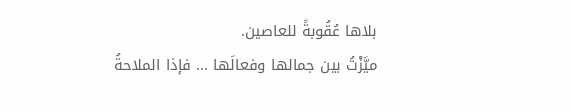بلاها عُقُوبةً للعاصين.
ميَّزْتُ بين جمالها وفعالَها ... فإذا الملاحةُ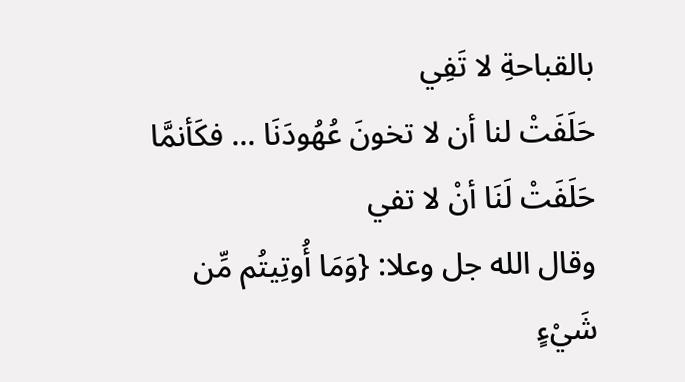بالقباحةِ لا تَفِي
حَلَفَتْ لنا أن لا تخونَ عُهُودَنَا ... فكَأنمَّا حَلَفَتْ لَنَا أنْ لا تفي
وقال الله جل وعلا: {وَمَا أُوتِيتُم مِّن شَيْءٍ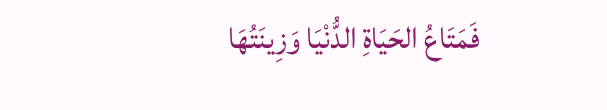فَمَتَاعُ الحَيَاةِ الدُّنْيَا وَزِينَتُهَا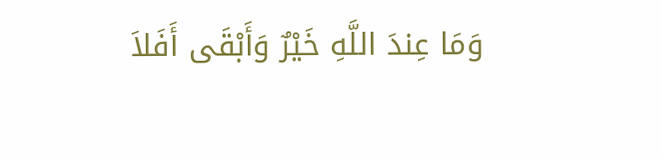وَمَا عِندَ اللَّهِ خَيْرٌ وَأَبْقَى أَفَلاَ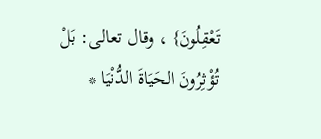تَعْقِلُونَ} ، وقال تعالى: بَلْ تُؤْثِرُونَ الحَيَاةَ الدُّنْيَا *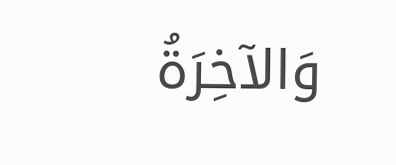وَالآخِرَةُ